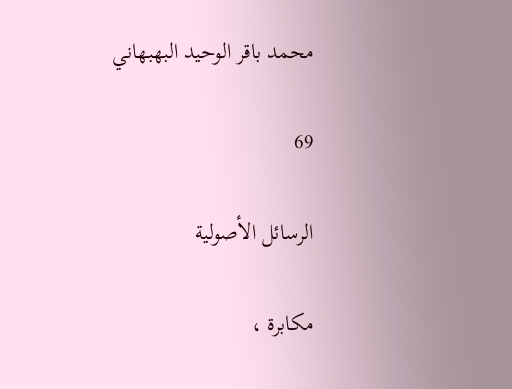محمد باقر الوحيد البهبهاني

69

الرسائل الأصولية

مكابرة ،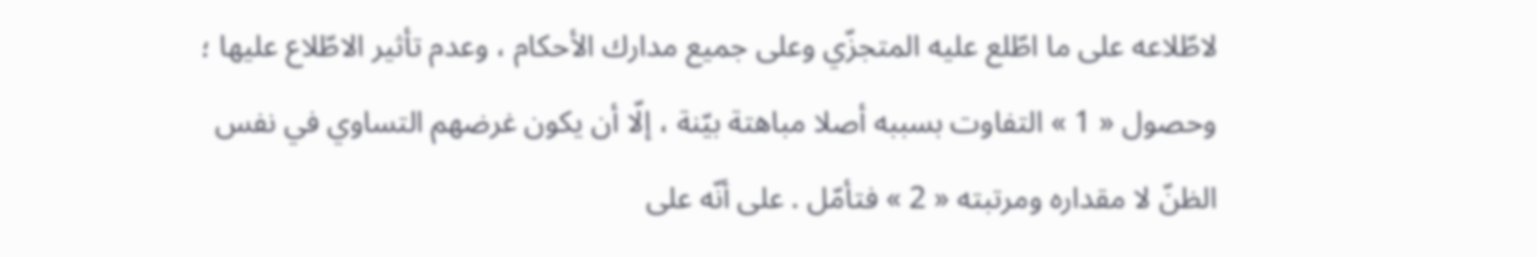لاطّلاعه على ما اطّلع عليه المتجزّي وعلى جميع مدارك الأحكام ، وعدم تأثير الاطّلاع عليها ؛ وحصول « 1 » التفاوت بسببه أصلا مباهتة بيّنة ، إلّا أن يكون غرضهم التساوي في نفس الظنّ لا مقداره ومرتبته « 2 » فتأمّل . على أنّه على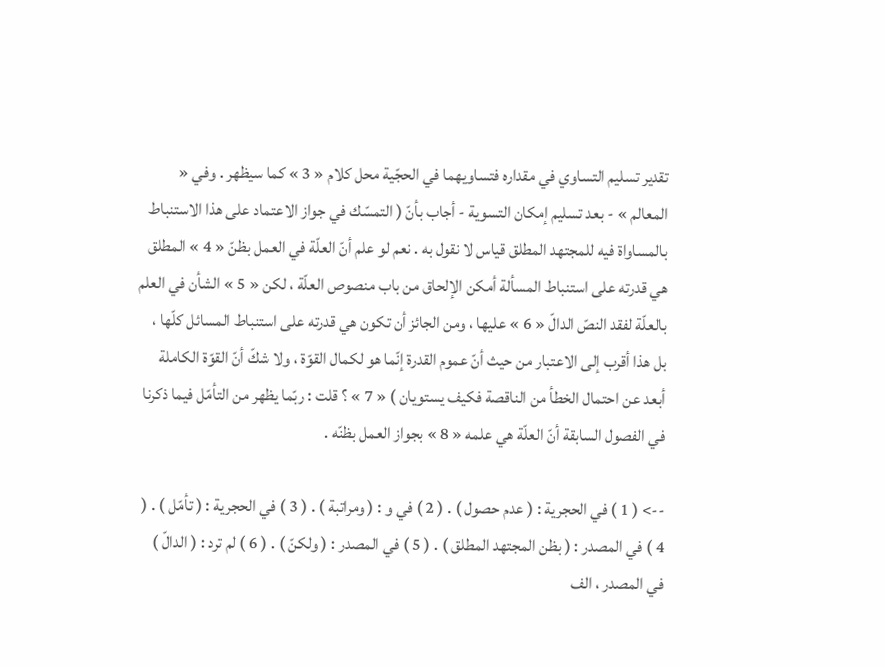تقدير تسليم التساوي في مقداره فتساويهما في الحجّية محل كلام « 3 » كما سيظهر . وفي « المعالم » - بعد تسليم إمكان التسوية - أجاب بأنّ ( التمسّك في جواز الاعتماد على هذا الاستنباط بالمساواة فيه للمجتهد المطلق قياس لا نقول به . نعم لو علم أنّ العلّة في العمل بظنّ « 4 » المطلق هي قدرته على استنباط المسألة أمكن الإلحاق من باب منصوص العلّة ، لكن « 5 » الشأن في العلم بالعلّة لفقد النصّ الدالّ « 6 » عليها ، ومن الجائز أن تكون هي قدرته على استنباط المسائل كلّها ، بل هذا أقرب إلى الاعتبار من حيث أنّ عموم القدرة إنّما هو لكمال القوّة ، ولا شكّ أنّ القوّة الكاملة أبعد عن احتمال الخطأ من الناقصة فكيف يستويان ) « 7 » ؟ قلت : ربّما يظهر من التأمّل فيما ذكرنا في الفصول السابقة أنّ العلّة هي علمه « 8 » بجواز العمل بظنّه .

--> ( 1 ) في الحجرية : ( عدم حصول ) . ( 2 ) في و : ( ومراتبة ) . ( 3 ) في الحجرية : ( تأمّل ) . ( 4 ) في المصدر : ( بظن المجتهد المطلق ) . ( 5 ) في المصدر : ( ولكنّ ) . ( 6 ) لم ترد : ( الدالّ ) في المصدر ، الف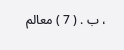، ب . ( 7 ) معالم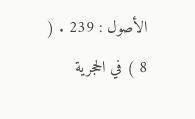الأصول : 239 . ( 8 ) في الحجرية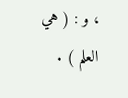، و : ( هي العلم ) .